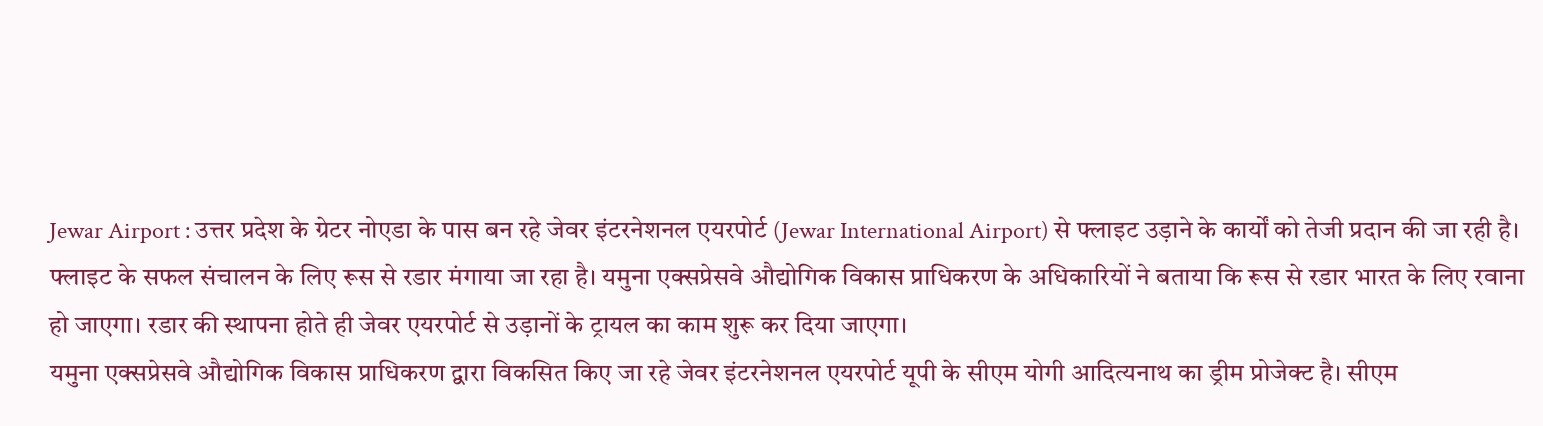Jewar Airport : उत्तर प्रदेश के ग्रेटर नोएडा के पास बन रहे जेवर इंटरनेशनल एयरपोर्ट (Jewar International Airport) से फ्लाइट उड़ाने के कार्यों को तेजी प्रदान की जा रही है। फ्लाइट के सफल संचालन के लिए रूस से रडार मंगाया जा रहा है। यमुना एक्सप्रेसवे औद्योगिक विकास प्राधिकरण के अधिकारियों ने बताया कि रूस से रडार भारत के लिए रवाना हो जाएगा। रडार की स्थापना होते ही जेवर एयरपोर्ट से उड़ानों के ट्रायल का काम शुरू कर दिया जाएगा।
यमुना एक्सप्रेसवे औद्योगिक विकास प्राधिकरण द्वारा विकसित किए जा रहे जेवर इंटरनेशनल एयरपोर्ट यूपी के सीएम योगी आदित्यनाथ का ड्रीम प्रोजेक्ट है। सीएम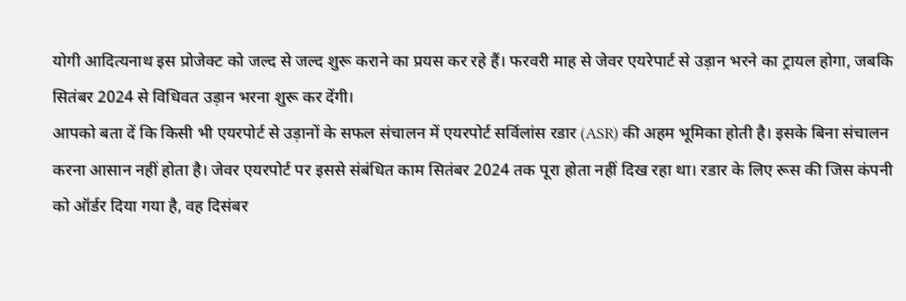योगी आदित्यनाथ इस प्रोजेक्ट को जल्द से जल्द शुरू कराने का प्रयस कर रहे हैं। फरवरी माह से जेवर एयरेपार्ट से उड़ान भरने का ट्रायल होगा, जबकि सितंबर 2024 से विधिवत उड़ान भरना शुरू कर देंगी।
आपको बता दें कि किसी भी एयरपोर्ट से उड़ानों के सफल संचालन में एयरपोर्ट सर्विलांस रडार (ASR) की अहम भूमिका होती है। इसके बिना संचालन करना आसान नहीं होता है। जेवर एयरपोर्ट पर इससे संबंधित काम सितंबर 2024 तक पूरा होता नहीं दिख रहा था। रडार के लिए रूस की जिस कंपनी को ऑर्डर दिया गया है, वह दिसंबर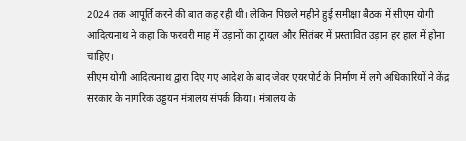2024 तक आपूर्ति करने की बात कह रही थी। लेकिन पिछले महीने हुई समीक्षा बैठक में सीएम योगी आदित्यनाथ ने कहा कि फरवरी माह में उड़ानों का ट्रायल और सितंबर में प्रस्तावित उड़ान हर हाल में होना चाहिए।
सीएम योगी आदित्यनाथ द्वारा दिए गए आदेश के बाद जेवर एयरपोर्ट के निर्माण में लगे अधिकारियों ने केंद्र सरकार के नागरिक उड्डयन मंत्रालय संपर्क किया। मंत्रालय के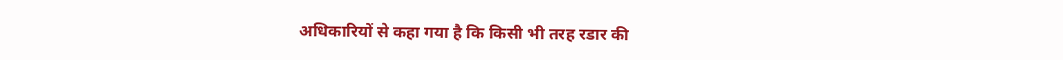अधिकारियों से कहा गया है कि किसी भी तरह रडार की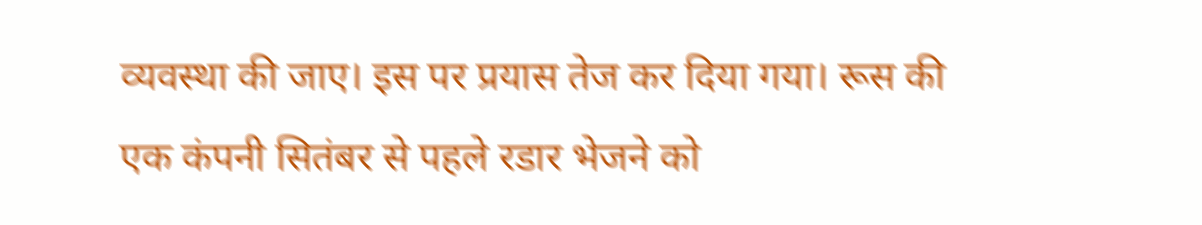व्यवस्था की जाए। इस पर प्रयास तेज कर दिया गया। रूस की एक कंपनी सितंबर से पहले रडार भेजने को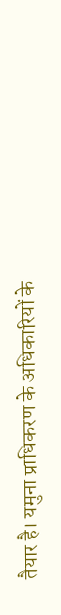तैयार है। यमुना प्राधिकरण के अधिकारियों के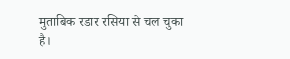मुताबिक रडार रसिया से चल चुका है।